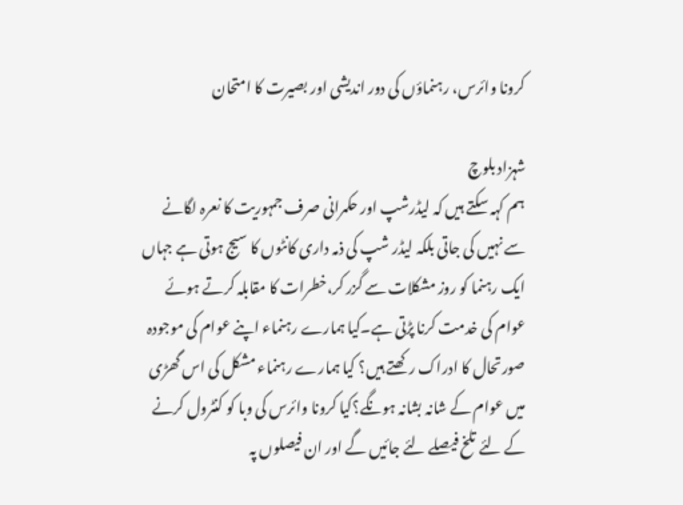کرونا وائرس، رہنماؤں کی دور اندیشی اور بصیرت کا امتحان

شہزاد بلوچ
ہم کہہ سکتے ہیں کہ لیڈرشپ اور حکمرانی صرف جمہوریت کا نعرہ لگانے سے نہیں کی جاتی بلکہ لیڈر شپ کی ذمہ داری کانٹوں کا سیج ہوتی ہے جہاں ایک رہنما کو روز مشکلات سے گزر کر،خطرات کا مقابلہ کرتے ہوئے عوام کی خدمت کرنا پڑتی ہے۔کیا ہمارے رہنماء اپنے عوام کی موجودہ صورتحال کا ادراک رکھتے ہیں؟ کیا ہمارے رہنماء مشکل کی اس گھڑی میں عوام کے شانہ بشانہ ہونگے؟کیا کرونا وائرس کی وبا کو کنٹرول کرنے کے لئے تلخ فیصلے لئے جائیں گے اور ان فیصلوں پہ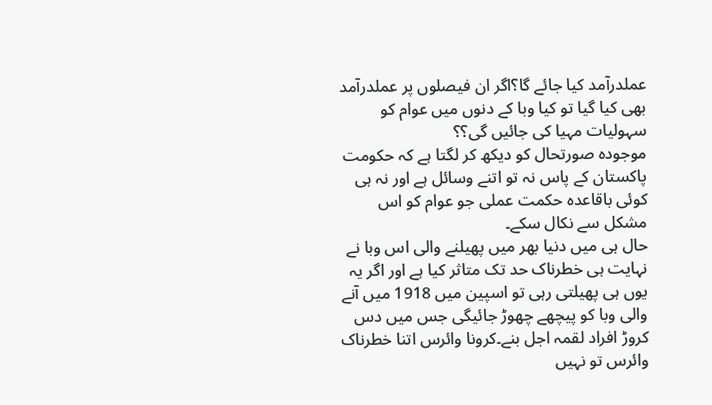عملدرآمد کیا جائے گا؟اگر ان فیصلوں پر عملدرآمد بھی کیا گیا تو کیا وبا کے دنوں میں عوام کو سہولیات مہیا کی جائیں گی؟؟
موجودہ صورتحال کو دیکھ کر لگتا ہے کہ حکومت پاکستان کے پاس نہ تو اتنے وسائل ہے اور نہ ہی کوئی باقاعدہ حکمت عملی جو عوام کو اس مشکل سے نکال سکے۔
حال ہی میں دنیا بھر میں پھیلنے والی اس وبا نے نہایت ہی خطرناک حد تک متاثر کیا ہے اور اگر یہ یوں ہی پھیلتی رہی تو اسپین میں 1918 میں آنے والی وبا کو پیچھے چھوڑ جائیگی جس میں دس کروڑ افراد لقمہ اجل بنے۔کرونا وائرس اتنا خطرناک وائرس تو نہیں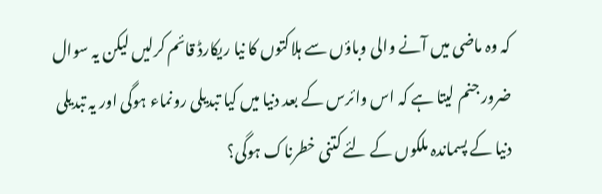کہ وہ ماضی میں آنے والی وباؤں سے ہلاکتوں کا نیا ریکارڈ قائم کرلیں لیکن یہ سوال ضرور جنم لیتا ہے کہ اس وائرس کے بعد دنیا میں کیا تبدیلی رونماء ہوگی اور یہ تبدیلی دنیا کے پسماندہ ملکوں کے لئے کتنی خطرناک ہوگی؟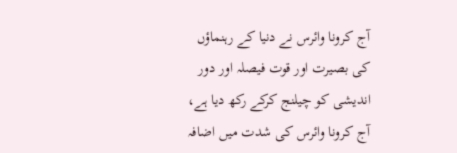آج کرونا وائرس نے دنیا کے رہنماؤں کی بصیرت اور قوت فیصلہ اور دور اندیشی کو چیلنج کرکے رکھ دیا ہے، آج کرونا وائرس کی شدت میں اضافہ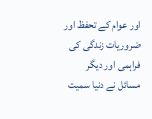اور عوام کے تحفظ اور ضروریات زندگی کی فراہمی اور دیگر مسائل نے دنیا سمیت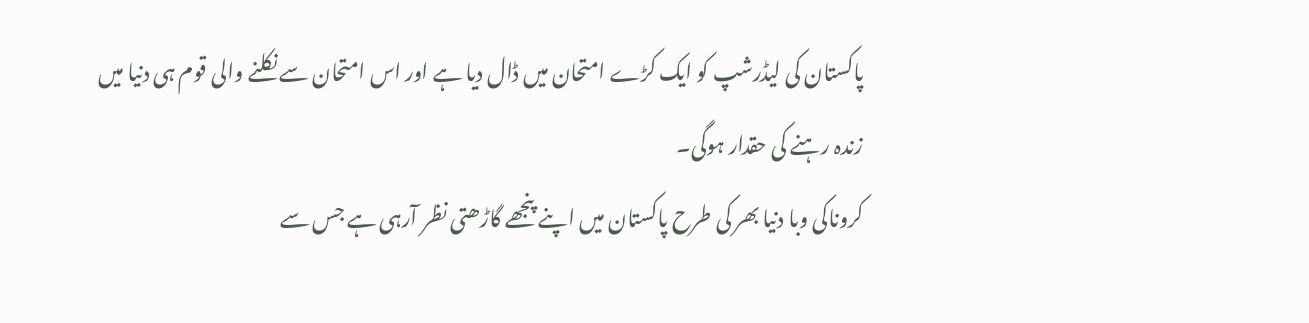پاکستان کی لیڈرشپ کو ایک کڑے امتحان میں ڈال دیا ہے اور اس امتحان سے نکلنے والی قوم ہی دنیا میں زندہ رہنے کی حقدار ہوگی۔
کروناکی وبا دنیا بھر کی طرح پاکستان میں اپنے پنجھے گاڑھتی نظر آرہی ہے جس سے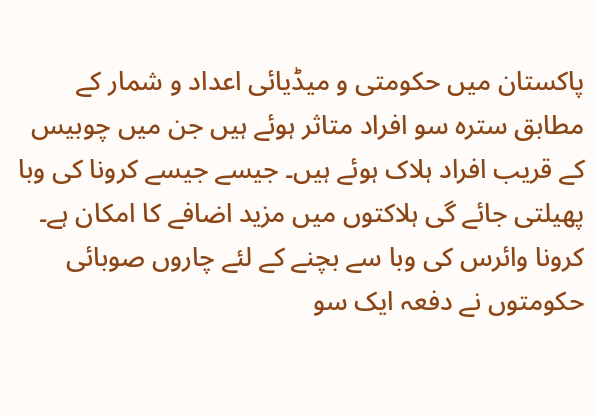پاکستان میں حکومتی و میڈیائی اعداد و شمار کے مطابق سترہ سو افراد متاثر ہوئے ہیں جن میں چوبیس کے قریب افراد ہلاک ہوئے ہیں۔ جیسے جیسے کرونا کی وبا پھیلتی جائے گی ہلاکتوں میں مزید اضافے کا امکان ہے۔
کرونا وائرس کی وبا سے بچنے کے لئے چاروں صوبائی حکومتوں نے دفعہ ایک سو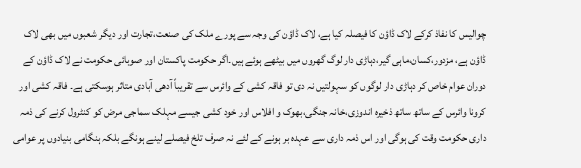چوالیس کا نفاذ کرکے لاک ڈاؤن کا فیصلہ کیا ہے، لاک ڈاؤن کی وجہ سے پورے ملک کی صنعت،تجارت اور دیگر شعبوں میں بھی لاک ڈاؤن ہے، مزدور،کسان،ماہی گیر،دہاڑی دار لوگ گھروں میں بیٹھے ہوئے ہیں۔اگر حکومت پاکستان اور صوبائی حکومت نے لاک ڈاؤن کے دوران عوام خاص کر دہاڑی دار لوگوں کو سہولتیں نہ دی تو فاقہ کشی کے وائرس سے تقریباً آدھی آبادی متاثر ہوسکتی ہے۔ فاقہ کشی اور کرونا وائرس کے ساتھ ساتھ ذخیرہ اندوزی،خانہ جنگی،بھوک و افلاس اور خود کشی جیسے مہلک سماجی مرض کو کنٹرول کرنے کی ذمہ داری حکومت وقت کی ہوگی اور اس ذمہ داری سے عہدہ بر ہونے کے لئے نہ صرف تلخ فیصلے لینے ہونگے بلکہ ہنگامی بنیادوں پر عوامی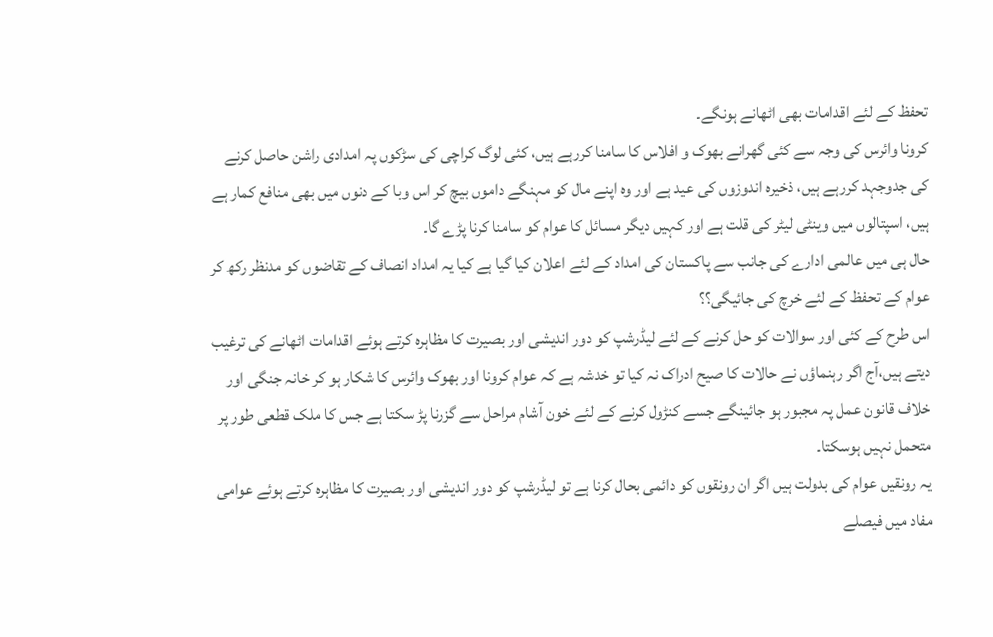تحفظ کے لئے اقدامات بھی اٹھانے ہونگے۔
کرونا وائرس کی وجہ سے کئی گھرانے بھوک و افلاس کا سامنا کررہے ہیں، کئی لوگ کراچی کی سڑکوں پہ امدادی راشن حاصل کرنے کی جدوجہد کررہے ہیں، ذخیرہ اندوزوں کی عید ہے اور وہ اپنے مال کو مہنگے داموں بیچ کر اس وبا کے دنوں میں بھی منافع کمار ہے ہیں، اسپتالوں میں وینٹی لیٹر کی قلت ہے اور کہیں دیگر مسائل کا عوام کو سامنا کرنا پڑے گا۔
حال ہی میں عالمی ادارے کی جانب سے پاکستان کی امداد کے لئے اعلان کیا گیا ہے کیا یہ امداد انصاف کے تقاضوں کو مدنظر رکھ کر عوام کے تحفظ کے لئے خرچ کی جائیگی؟؟
اس طرح کے کئی اور سوالات کو حل کرنے کے لئے لیڈرشپ کو دور اندیشی اور بصیرت کا مظاہرہ کرتے ہوئے اقدامات اٹھانے کی ترغیب دیتے ہیں،آج اگر رہنماؤں نے حالات کا صیح ادراک نہ کیا تو خدشہ ہے کہ عوام کرونا اور بھوک وائرس کا شکار ہو کر خانہ جنگی اور خلاف قانون عمل پہ مجبور ہو جائینگے جسے کنڑول کرنے کے لئے خون آشام مراحل سے گزرنا پڑ سکتا ہے جس کا ملک قطعی طور پر متحمل نہیں ہوسکتا۔
یہ رونقیں عوام کی بدولت ہیں اگر ان رونقوں کو دائمی بحال کرنا ہے تو لیڈرشپ کو دور اندیشی اور بصیرت کا مظاہرہ کرتے ہوئے عوامی مفاد میں فیصلے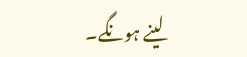لینے ہونگے۔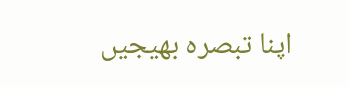اپنا تبصرہ بھیجیں